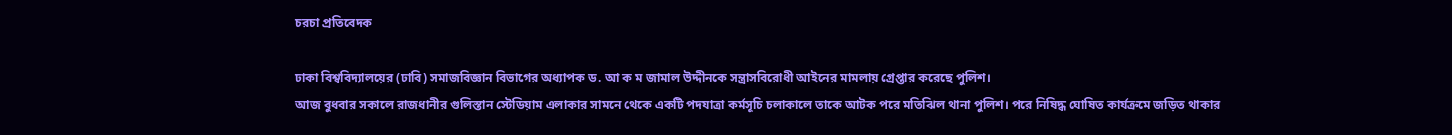চরচা প্রতিবেদক

ঢাকা বিশ্ববিদ্যালয়ের (ঢাবি) সমাজবিজ্ঞান বিভাগের অধ্যাপক ড. আ ক ম জামাল উদ্দীনকে সন্ত্রাসবিরোধী আইনের মামলায় গ্রেপ্তার করেছে পুলিশ।
আজ বুধবার সকালে রাজধানীর গুলিস্তান স্টেডিয়াম এলাকার সামনে থেকে একটি পদযাত্রা কর্মসূচি চলাকালে তাকে আটক পরে মতিঝিল থানা পুলিশ। পরে নিষিদ্ধ ঘোষিত কার্যক্রমে জড়িত থাকার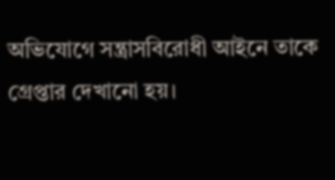অভিযোগে সন্ত্রাসবিরোধী আইনে তাকে গ্রেপ্তার দেখানো হয়।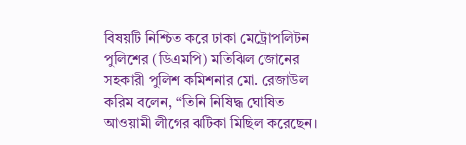বিষয়টি নিশ্চিত করে ঢাকা মেট্রোপলিটন পুলিশের (ডিএমপি) মতিঝিল জোনের সহকারী পুলিশ কমিশনার মো. রেজাউল করিম বলেন, “তিনি নিষিদ্ধ ঘোষিত আওয়ামী লীগের ঝটিকা মিছিল করেছেন।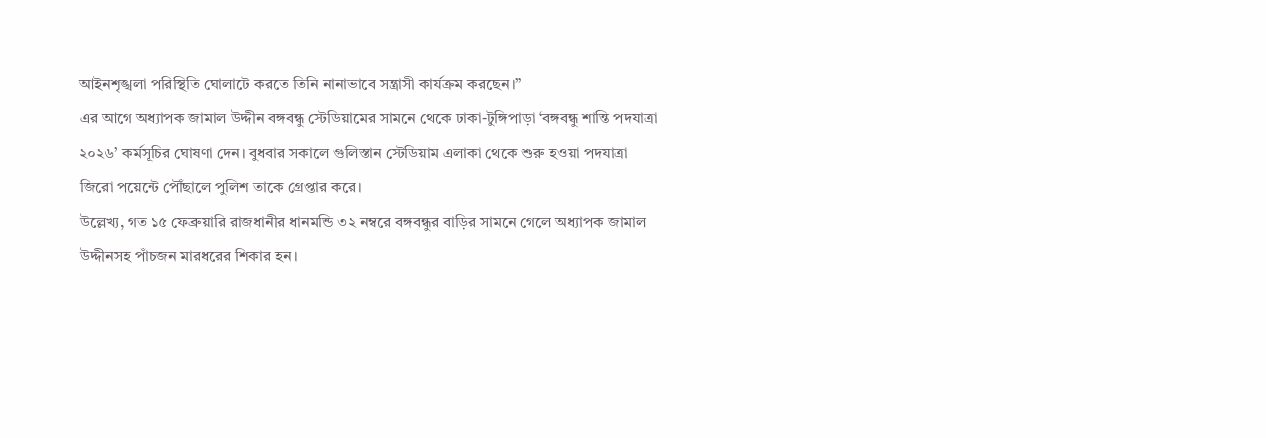আইনশৃঙ্খলা পরিস্থিতি ঘোলাটে করতে তিনি নানাভাবে সন্ত্রাসী কার্যক্রম করছেন।”
এর আগে অধ্যাপক জামাল উদ্দীন বঙ্গবন্ধু স্টেডিয়ামের সামনে থেকে ঢাকা-টুঙ্গিপাড়া ‘বঙ্গবন্ধু শান্তি পদযাত্রা ২০২৬’ কর্মসূচির ঘোষণা দেন। বুধবার সকালে গুলিস্তান স্টেডিয়াম এলাকা থেকে শুরু হওয়া পদযাত্রা জিরো পয়েন্টে পৌঁছালে পুলিশ তাকে গ্রেপ্তার করে।
উল্লেখ্য, গত ১৫ ফেব্রুয়ারি রাজধানীর ধানমন্ডি ৩২ নম্বরে বঙ্গবন্ধুর বাড়ির সামনে গেলে অধ্যাপক জামাল উদ্দীনসহ পাঁচজন মারধরের শিকার হন।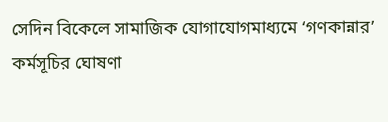সেদিন বিকেলে সামাজিক যোগাযোগমাধ্যমে ‘গণকান্নার’ কর্মসূচির ঘোষণা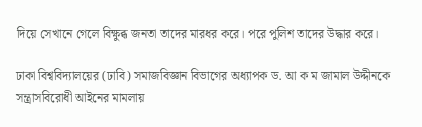দিয়ে সেখানে গেলে বিক্ষুব্ধ জনতা তাদের মারধর করে। পরে পুলিশ তাদের উদ্ধার করে।

ঢাকা বিশ্ববিদ্যালয়ের (ঢাবি) সমাজবিজ্ঞান বিভাগের অধ্যাপক ড. আ ক ম জামাল উদ্দীনকে সন্ত্রাসবিরোধী আইনের মামলায়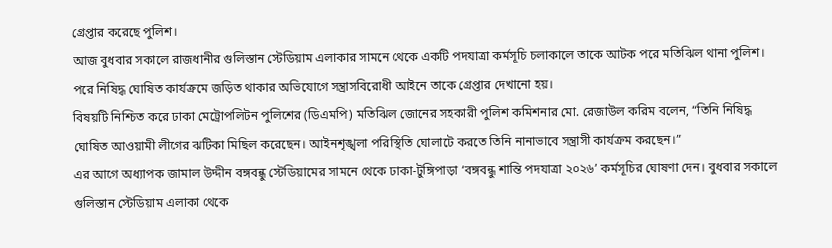গ্রেপ্তার করেছে পুলিশ।
আজ বুধবার সকালে রাজধানীর গুলিস্তান স্টেডিয়াম এলাকার সামনে থেকে একটি পদযাত্রা কর্মসূচি চলাকালে তাকে আটক পরে মতিঝিল থানা পুলিশ। পরে নিষিদ্ধ ঘোষিত কার্যক্রমে জড়িত থাকার অভিযোগে সন্ত্রাসবিরোধী আইনে তাকে গ্রেপ্তার দেখানো হয়।
বিষয়টি নিশ্চিত করে ঢাকা মেট্রোপলিটন পুলিশের (ডিএমপি) মতিঝিল জোনের সহকারী পুলিশ কমিশনার মো. রেজাউল করিম বলেন, “তিনি নিষিদ্ধ ঘোষিত আওয়ামী লীগের ঝটিকা মিছিল করেছেন। আইনশৃঙ্খলা পরিস্থিতি ঘোলাটে করতে তিনি নানাভাবে সন্ত্রাসী কার্যক্রম করছেন।”
এর আগে অধ্যাপক জামাল উদ্দীন বঙ্গবন্ধু স্টেডিয়ামের সামনে থেকে ঢাকা-টুঙ্গিপাড়া ‘বঙ্গবন্ধু শান্তি পদযাত্রা ২০২৬’ কর্মসূচির ঘোষণা দেন। বুধবার সকালে গুলিস্তান স্টেডিয়াম এলাকা থেকে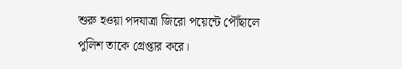শুরু হওয়া পদযাত্রা জিরো পয়েন্টে পৌঁছালে পুলিশ তাকে গ্রেপ্তার করে।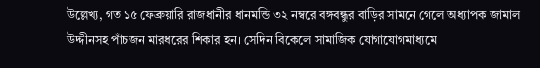উল্লেখ্য, গত ১৫ ফেব্রুয়ারি রাজধানীর ধানমন্ডি ৩২ নম্বরে বঙ্গবন্ধুর বাড়ির সামনে গেলে অধ্যাপক জামাল উদ্দীনসহ পাঁচজন মারধরের শিকার হন। সেদিন বিকেলে সামাজিক যোগাযোগমাধ্যমে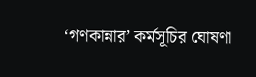‘গণকান্নার’ কর্মসূচির ঘোষণা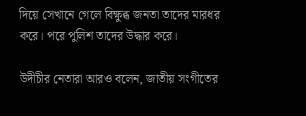দিয়ে সেখানে গেলে বিক্ষুব্ধ জনতা তাদের মারধর করে। পরে পুলিশ তাদের উদ্ধার করে।

উদীচীর নেতারা আরও বলেন, জাতীয় সংগীতের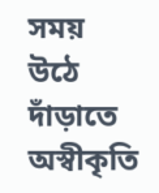সময় উঠে দাঁড়াতে অস্বীকৃতি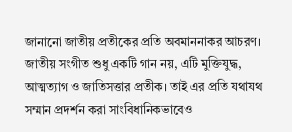জানানো জাতীয় প্রতীকের প্রতি অবমাননাকর আচরণ। জাতীয় সংগীত শুধু একটি গান নয়, এটি মুক্তিযুদ্ধ, আত্মত্যাগ ও জাতিসত্তার প্রতীক। তাই এর প্রতি যথাযথ সম্মান প্রদর্শন করা সাংবিধানিকভাবেও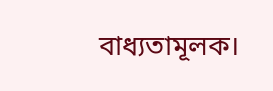বাধ্যতামূলক।